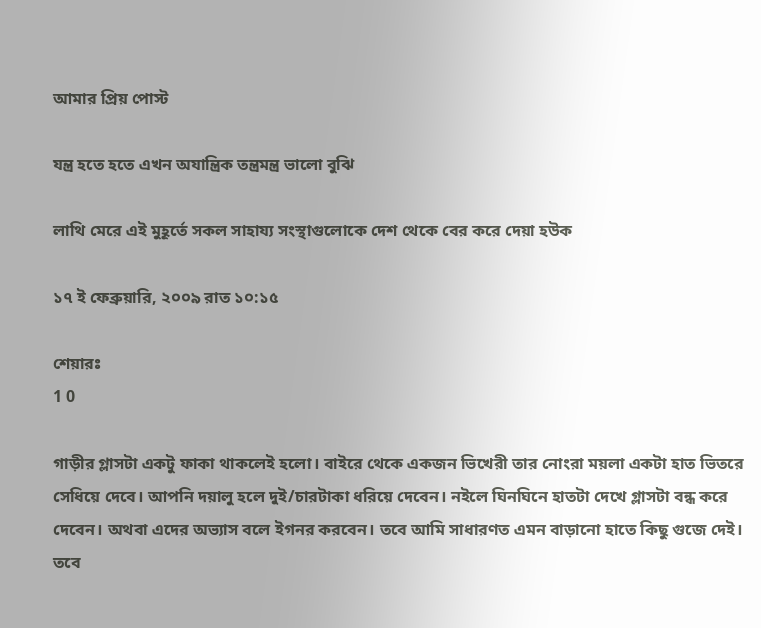আমার প্রিয় পোস্ট

যন্ত্র হতে হতে এখন অযান্ত্রিক তন্ত্রমন্ত্র ভালো বুঝি

লাথি মেরে এই মুহূর্তে সকল সাহায্য সংস্থাগুলোকে দেশ থেকে বের করে দেয়া হউক

১৭ ই ফেব্রুয়ারি, ২০০৯ রাত ১০:১৫

শেয়ারঃ
1 0

গাড়ীর গ্লাসটা একটু ফাকা থাকলেই হলো। বাইরে থেকে একজন ভিখেরী তার নোংরা ময়লা একটা হাত ভিতরে সেধিয়ে দেবে। আপনি দয়ালু হলে দুই/চারটাকা ধরিয়ে দেবেন। নইলে ঘিনঘিনে হাতটা দেখে গ্লাসটা বন্ধ করে দেবেন। অথবা এদের অভ্যাস বলে ইগনর করবেন। তবে আমি সাধারণত এমন বাড়ানো হাতে কিছু গুজে দেই। তবে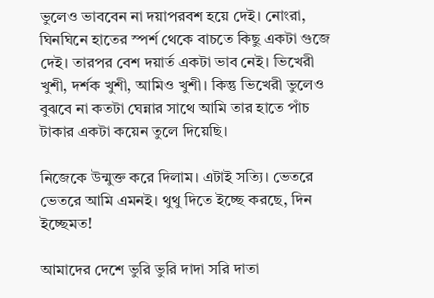ভুলেও ভাববেন না দয়াপরবশ হয়ে দেই। নোংরা, ঘিনঘিনে হাতের স্পর্শ থেকে বাচতে কিছু একটা গুজে দেই। তারপর বেশ দয়ার্ত একটা ভাব নেই। ভিখেরী খুশী, দর্শক খুশী, আমিও খুশী। কিন্তু ভিখেরী ভুলেও বুঝবে না কতটা ঘেন্নার সাথে আমি তার হাতে পাঁচ টাকার একটা কয়েন তুলে দিয়েছি।

নিজেকে উন্মুক্ত করে দিলাম। এটাই সত্যি। ভেতরে ভেতরে আমি এমনই। থুথু দিতে ইচ্ছে করছে, দিন ইচ্ছেমত!

আমাদের দেশে ভুরি ভুরি দাদা সরি দাতা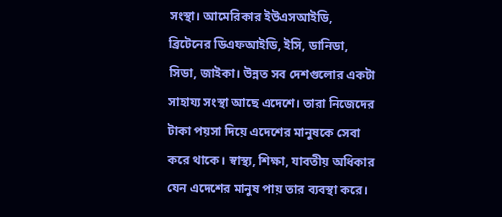সংস্থা। আমেরিকার ইউএসআইডি, ব্রিটেনের ডিএফআইডি, ইসি, ডানিডা, সিডা, জাইকা। উন্নত সব দেশগুলোর একটা সাহায্য সংস্থা আছে এদেশে। তারা নিজেদের টাকা পয়সা দিয়ে এদেশের মানুষকে সেবা করে থাকে। স্বাস্থ্য, শিক্ষা, যাবতীয় অধিকার যেন এদেশের মানুষ পায় তার ব্যবস্থা করে।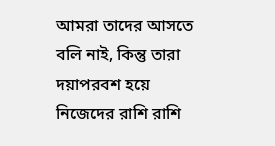আমরা তাদের আসতে বলি নাই, কিন্তু তারা দয়াপরবশ হয়ে নিজেদের রাশি রাশি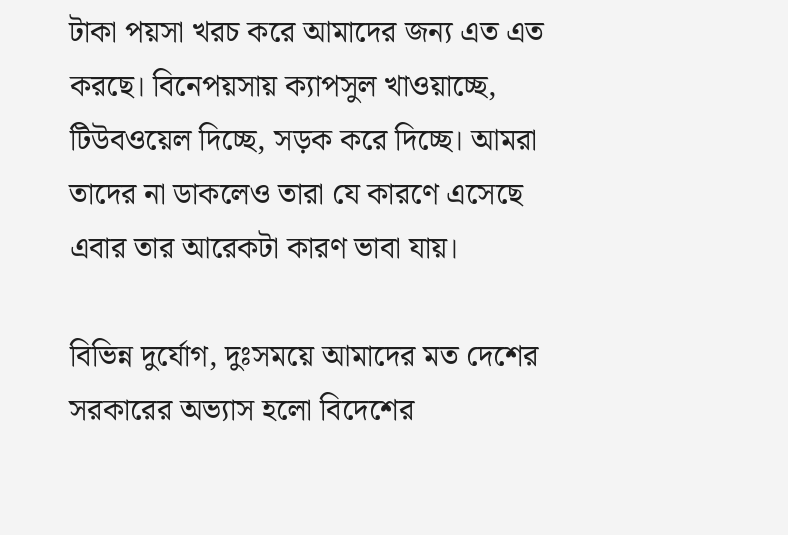টাকা পয়সা খরচ করে আমাদের জন্য এত এত করছে। বিনেপয়সায় ক্যাপসুল খাওয়াচ্ছে, টিউবওয়েল দিচ্ছে, সড়ক করে দিচ্ছে। আমরা তাদের না ডাকলেও তারা যে কারণে এসেছে এবার তার আরেকটা কারণ ভাবা যায়।

বিভিন্ন দুর্যোগ, দুঃসময়ে আমাদের মত দেশের সরকারের অভ্যাস হলো বিদেশের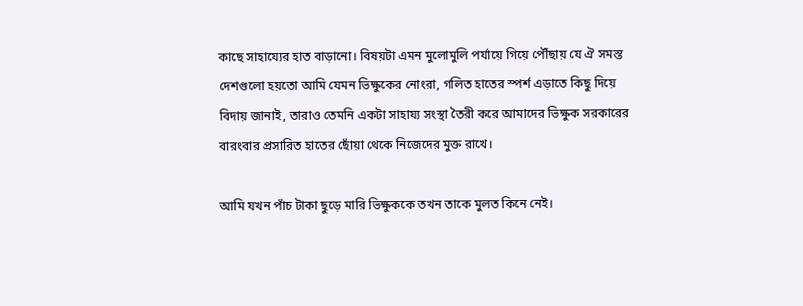কাছে সাহায্যের হাত বাড়ানো। বিষয়টা এমন মুলোমুলি পর্যায়ে গিয়ে পৌঁছায় যে ঐ সমস্ত দেশগুলো হয়তো আমি যেমন ভিক্ষুকের নোংরা, গলিত হাতের স্পর্শ এড়াতে কিছু দিয়ে বিদায় জানাই, তারাও তেমনি একটা সাহায্য সংস্থা তৈরী করে আমাদের ভিক্ষুক সরকারের বারংবার প্রসারিত হাতের ছোঁয়া থেকে নিজেদের মুক্ত রাখে।

আমি যখন পাঁচ টাকা ছুড়ে মারি ভিক্ষুককে তখন তাকে মুলত কিনে নেই।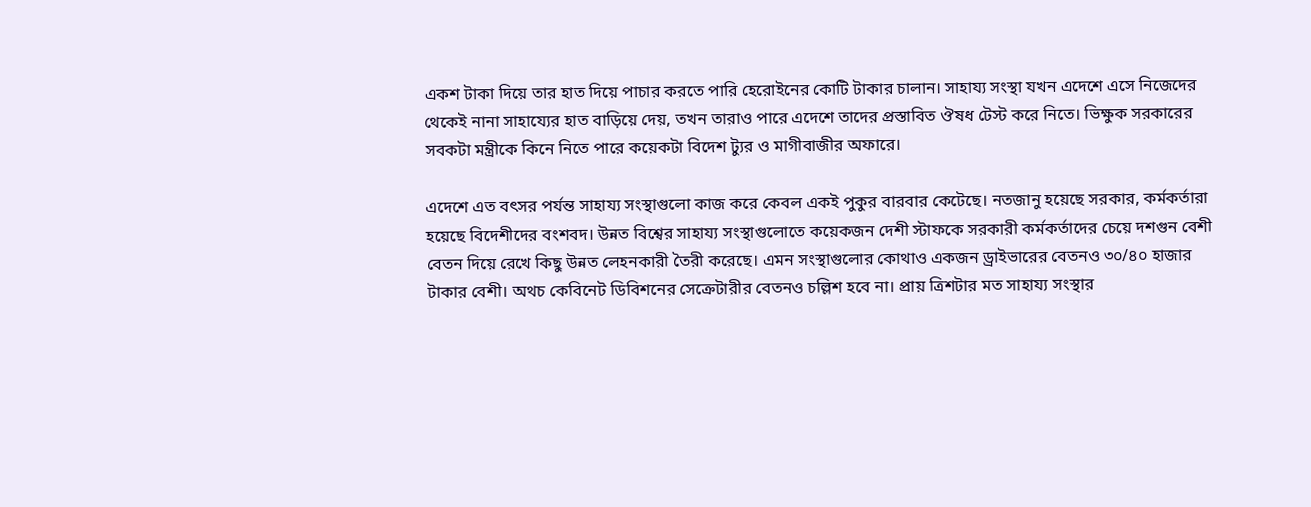একশ টাকা দিয়ে তার হাত দিয়ে পাচার করতে পারি হেরোইনের কোটি টাকার চালান। সাহায্য সংস্থা যখন এদেশে এসে নিজেদের থেকেই নানা সাহায্যের হাত বাড়িয়ে দেয়, তখন তারাও পারে এদেশে তাদের প্রস্তাবিত ঔষধ টেস্ট করে নিতে। ভিক্ষুক সরকারের সবকটা মন্ত্রীকে কিনে নিতে পারে কয়েকটা বিদেশ ট্যুর ও মাগীবাজীর অফারে।

এদেশে এত বৎসর পর্যন্ত সাহায্য সংস্থাগুলো কাজ করে কেবল একই পুকুর বারবার কেটেছে। নতজানু হয়েছে সরকার, কর্মকর্তারা হয়েছে বিদেশীদের বংশবদ। উন্নত বিশ্বের সাহায্য সংস্থাগুলোতে কয়েকজন দেশী স্টাফকে সরকারী কর্মকর্তাদের চেয়ে দশগুন বেশী বেতন দিয়ে রেখে কিছু উন্নত লেহনকারী তৈরী করেছে। এমন সংস্থাগুলোর কোথাও একজন ড্রাইভারের বেতনও ৩০/৪০ হাজার টাকার বেশী। অথচ কেবিনেট ডিবিশনের সেক্রেটারীর বেতনও চল্লিশ হবে না। প্রায় ত্রিশটার মত সাহায্য সংস্থার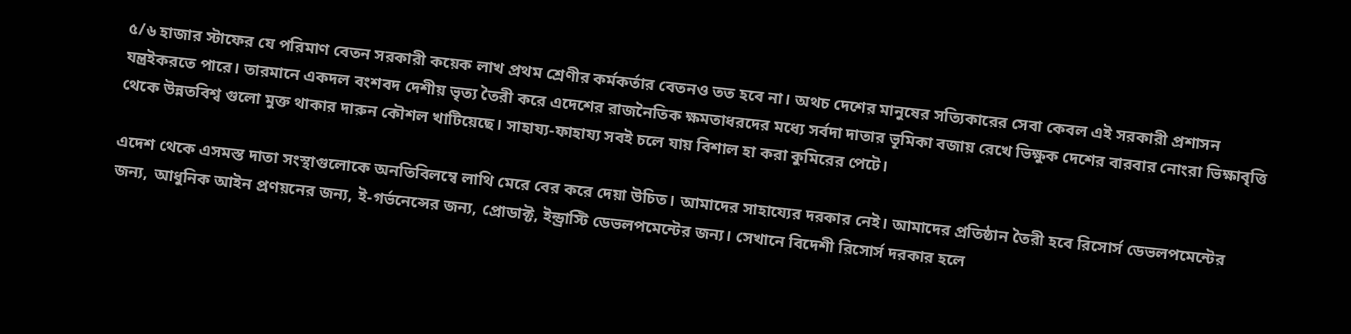৫/৬ হাজার স্টাফের যে পরিমাণ বেতন সরকারী কয়েক লাখ প্রথম শ্রেণীর কর্মকর্তার বেতনও তত হবে না। অথচ দেশের মানুষের সত্যিকারের সেবা কেবল এই সরকারী প্রশাসন যন্ত্রইকরতে পারে। তারমানে একদল বংশবদ দেশীয় ভৃত্য তৈরী করে এদেশের রাজনৈতিক ক্ষমতাধরদের মধ্যে সর্বদা দাতার ভূমিকা বজায় রেখে ভিক্ষুক দেশের বারবার নোংরা ভিক্ষাবৃত্তি থেকে উন্নতবিশ্ব গুলো মুক্ত থাকার দারুন কৌশল খাটিয়েছে। সাহায্য-ফাহায্য সবই চলে যায় বিশাল হা করা কুমিরের পেটে।

এদেশ থেকে এসমস্ত দাতা সংস্থাগুলোকে অনতিবিলম্বে লাথি মেরে বের করে দেয়া উচিত। আমাদের সাহায্যের দরকার নেই। আমাদের প্রতিষ্ঠান তৈরী হবে রিসোর্স ডেভলপমেন্টের জন্য, আধুনিক আইন প্রণয়নের জন্য, ই-গর্ভনেন্সের জন্য, প্রোডাক্ট, ইন্ড্রাস্টি ডেভলপমেন্টের জন্য। সেখানে বিদেশী রিসোর্স দরকার হলে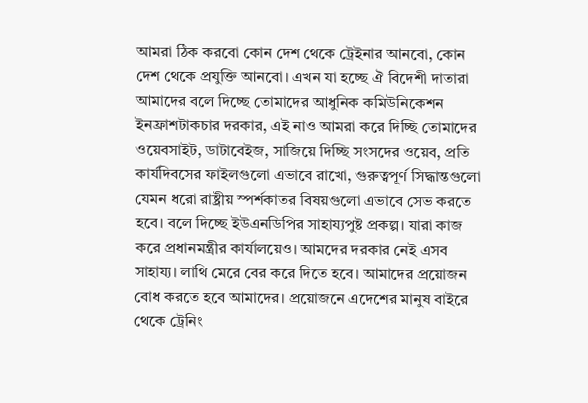আমরা ঠিক করবো কোন দেশ থেকে ট্রেইনার আনবো, কোন দেশ থেকে প্রযুক্তি আনবো। এখন যা হচ্ছে ঐ বিদেশী দাতারা আমাদের বলে দিচ্ছে তোমাদের আধুনিক কমিউনিকেশন ইনফ্রাশটাকচার দরকার, এই নাও আমরা করে দিচ্ছি তোমাদের ওয়েবসাইট, ডাটাবেইজ, সাজিয়ে দিচ্ছি সংসদের ওয়েব, প্রতি কার্যদিবসের ফাইলগুলো এভাবে রাখো, গুরুত্বপূর্ণ সিদ্ধান্তগুলো যেমন ধরো রাষ্ট্রীয় স্পর্শকাতর বিষয়গুলো এভাবে সেভ করতে হবে। বলে দিচ্ছে ইউএনডিপির সাহায্যপুষ্ট প্রকল্প। যারা কাজ করে প্রধানমন্ত্রীর কার্যালয়েও। আমদের দরকার নেই এসব সাহায্য। লাথি মেরে বের করে দিতে হবে। আমাদের প্রয়োজন বোধ করতে হবে আমাদের। প্রয়োজনে এদেশের মানুষ বাইরে থেকে ট্রেনিং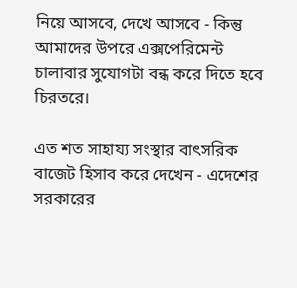নিয়ে আসবে, দেখে আসবে - কিন্তু আমাদের উপরে এক্সপেরিমেন্ট চালাবার সুযোগটা বন্ধ করে দিতে হবে চিরতরে।

এত শত সাহায্য সংস্থার বাৎসরিক বাজেট হিসাব করে দেখেন - এদেশের সরকারের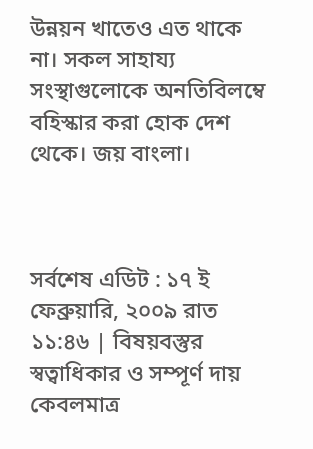উন্নয়ন খাতেও এত থাকে না। সকল সাহায্য সংস্থাগুলোকে অনতিবিলম্বে বহিস্কার করা হোক দেশ থেকে। জয় বাংলা।



সর্বশেষ এডিট : ১৭ ই ফেব্রুয়ারি, ২০০৯ রাত ১১:৪৬ | বিষয়বস্তুর স্বত্বাধিকার ও সম্পূর্ণ দায় কেবলমাত্র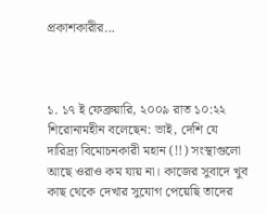প্রকাশকারীর...



১. ১৭ ই ফেব্রুয়ারি, ২০০৯ রাত ১০:২২
শিরোনামহীন বলেছেন: ভাই, দেশি যে দারিদ্র্য বিমোচনকারী মহান (!!) সংস্থাগুলো আছে ওরাও কম যায় না। কাজের সুবাদে খুব কাছ থেকে দেখার সুযোগ পেয়েছি তাদের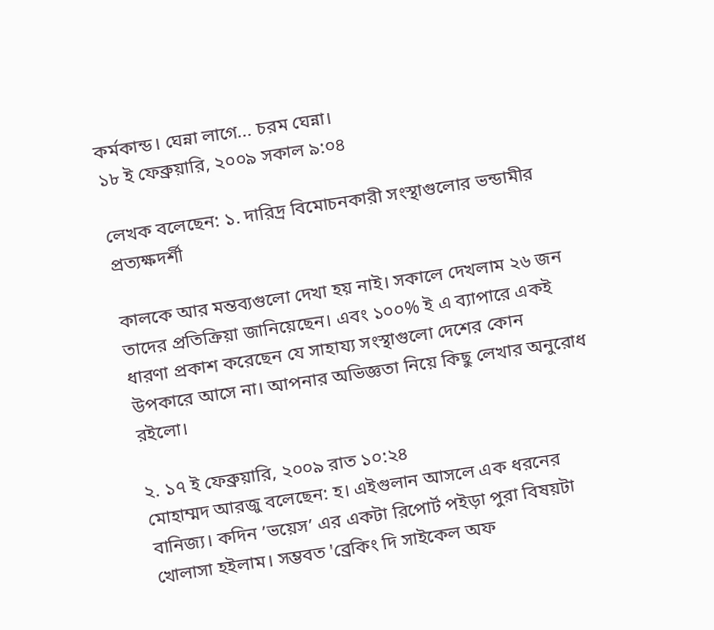কর্মকান্ড। ঘেন্না লাগে... চরম ঘেন্না।
১৮ ই ফেব্রুয়ারি, ২০০৯ সকাল ৯:০৪

লেখক বলেছেন: ১. দারিদ্র বিমোচনকারী সংস্থাগুলোর ভন্ডামীর প্রত্যক্ষদর্শী

কালকে আর মন্তব্যগুলো দেখা হয় নাই। সকালে দেখলাম ২৬ জন তাদের প্রতিক্রিয়া জানিয়েছেন। এবং ১০০% ই এ ব্যাপারে একই ধারণা প্রকাশ করেছেন যে সাহায্য সংস্থাগুলো দেশের কোন উপকারে আসে না। আপনার অভিজ্ঞতা নিয়ে কিছু লেখার অনুরোধ রইলো।

২. ১৭ ই ফেব্রুয়ারি, ২০০৯ রাত ১০:২৪
মোহাম্মদ আরজু বলেছেন: হ। এইগুলান আসলে এক ধরনের বানিজ্য। কদিন ’ভয়েস’ এর একটা রিপোর্ট পইড়া পুরা বিষয়টা খোলাসা হইলাম। সম্ভবত 'ব্রেকিং দি সাইকেল অফ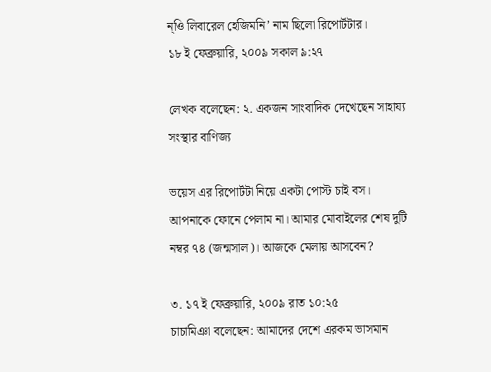ন্ওি লিবারেল হেজিমনি’ নাম ছিলো রিপোর্টটার।
১৮ ই ফেব্রুয়ারি, ২০০৯ সকাল ৯:২৭

লেখক বলেছেন: ২. একজন সাংবাদিক দেখেছেন সাহায্য সংস্থার বাণিজ্য

ভয়েস এর রিপোর্টটা নিয়ে একটা পোস্ট চাই বস। আপনাকে ফোনে পেলাম না। আমার মোবাইলের শেষ দুটি নম্বর ৭৪ (জন্মসাল)। আজকে মেলায় আসবেন?

৩. ১৭ ই ফেব্রুয়ারি, ২০০৯ রাত ১০:২৫
চাচামিঞা বলেছেন: আমাদের দেশে এরকম ভাসমান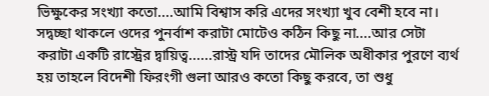ভিক্ষুকের সংখ্যা কতো....আমি বিশ্বাস করি এদের সংখ্যা খুব বেশী হবে না। সদ্বচ্ছা থাকলে ওদের পুনর্বাশ করাটা মোটেও কঠিন কিছু না....আর সেটা করাটা একটি রাস্ট্রের দ্বায়িত্ব......রাস্ট্র যদি তাদের মৌলিক অধীকার পুরণে ব্যর্থ হয় তাহলে বিদেশী ফিরংগী গুলা আরও কতো কিছু করবে, তা শুধু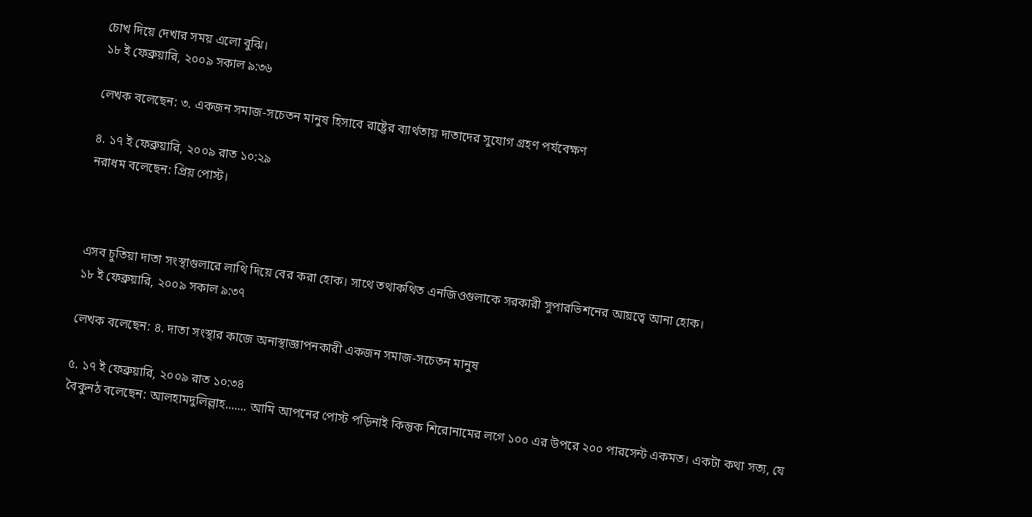চোখ দিয়ে দেখার সময় এলো বুঝি।
১৮ ই ফেব্রুয়ারি, ২০০৯ সকাল ৯:৩৬

লেখক বলেছেন: ৩. একজন সমাজ-সচেতন মানুষ হিসাবে রাষ্ট্রের ব্যার্থতায় দাতাদের সুযোগ গ্রহণ পর্যবেক্ষণ

৪. ১৭ ই ফেব্রুয়ারি, ২০০৯ রাত ১০:২৯
নরাধম বলেছেন: প্রিয় পোস্ট।



এসব চুতিয়া দাতা সংস্থাগুলারে লাথি দিয়ে বের করা হোক। সাথে তথাকথিত এনজিওগুলাকে সরকারী সুপারভিশনের আয়ত্বে আনা হোক।
১৮ ই ফেব্রুয়ারি, ২০০৯ সকাল ৯:৩৭

লেখক বলেছেন: ৪. দাতা সংস্থার কাজে অনাস্থাজ্ঞাপনকারী একজন সমাজ-সচেতন মানুষ

৫. ১৭ ই ফেব্রুয়ারি, ২০০৯ রাত ১০:৩৪
বৈকুনঠ বলেছেন: আলহামদুলিল্লাহ....... আমি আপনের পোস্ট পড়িনাই কিন্তুক শিরোনামের লগে ১০০ এর উপরে ২০০ পারসেন্ট একমত। একটা কথা সত্য, যে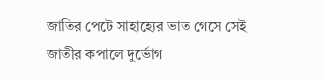জাতির পেটে সাহাহ্যের ভাত গেসে সেই জাতীর কপালে দুর্ভোগ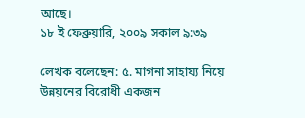আছে।
১৮ ই ফেব্রুয়ারি, ২০০৯ সকাল ৯:৩৯

লেখক বলেছেন: ৫. মাগনা সাহায্য নিয়ে উন্নয়নের বিরোধী একজন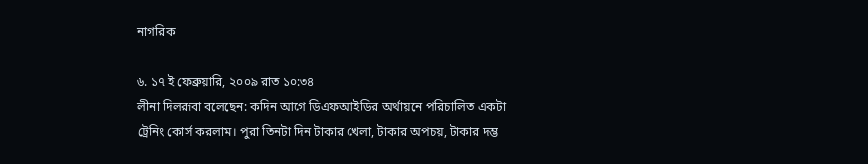নাগরিক

৬. ১৭ ই ফেব্রুয়ারি, ২০০৯ রাত ১০:৩৪
লীনা দিলরূবা বলেছেন: কদিন আগে ডিএফআইডির অর্থায়নে পরিচালিত একটা ট্রেনিং কোর্স করলাম। পুরা তিনটা দিন টাকার খেলা, টাকার অপচয়, টাকার দম্ভ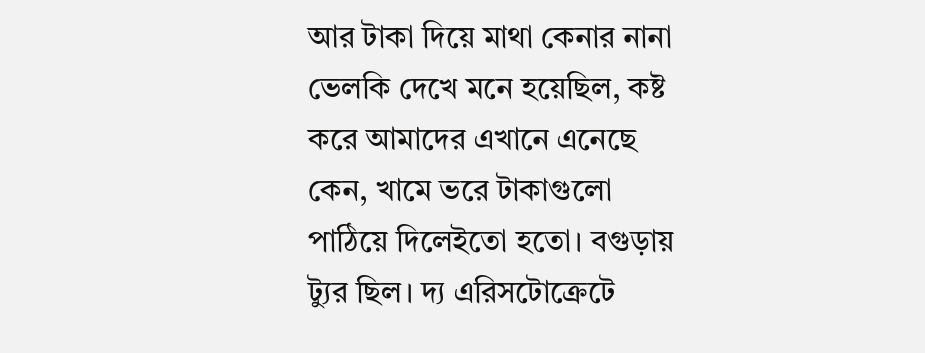আর টাকা দিয়ে মাথা কেনার নানা ভেলকি দেখে মনে হয়েছিল, কষ্ট করে আমাদের এখানে এনেছে কেন, খামে ভরে টাকাগুলো পাঠিয়ে দিলেইতো হতো। বগুড়ায় ট্যুর ছিল। দ্য এরিসটোক্রেটে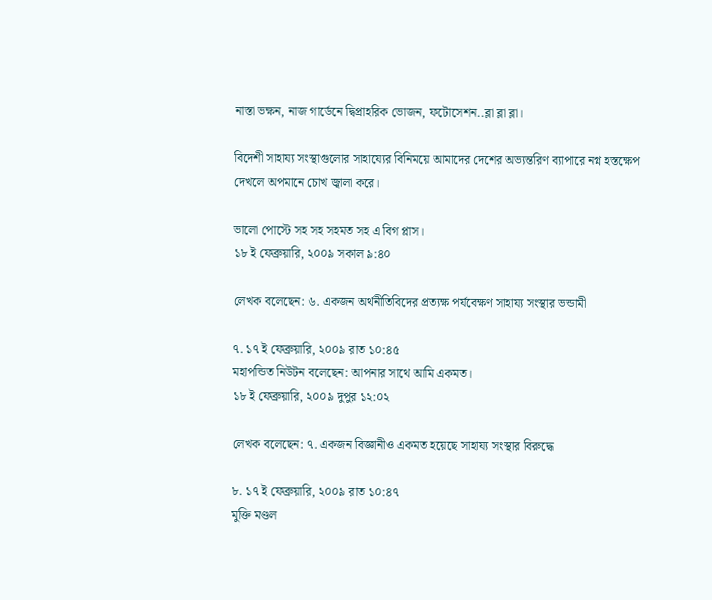নাস্তা ভক্ষন, নাজ গার্ডেনে দ্বিপ্রাহরিক ভোজন, ফটোসেশন..ব্লা ব্লা ব্লা।

বিদেশী সাহায্য সংস্থাগুলোর সাহায্যের বিনিময়ে আমাদের দেশের অভ্যন্তরিণ ব্যাপারে নগ্ন হস্তক্ষেপ দেখলে অপমানে চোখ জ্বালা করে।

ভালো পোস্টে সহ সহ সহমত সহ এ বিগ প্লাস।
১৮ ই ফেব্রুয়ারি, ২০০৯ সকাল ৯:৪০

লেখক বলেছেন: ৬. একজন অর্থনীতিবিদের প্রত্যক্ষ পর্যবেক্ষণ সাহায্য সংস্থার ভন্ডামী

৭. ১৭ ই ফেব্রুয়ারি, ২০০৯ রাত ১০:৪৫
মহাপন্ডিত নিউটন বলেছেন: আপনার সাথে আমি একমত।
১৮ ই ফেব্রুয়ারি, ২০০৯ দুপুর ১২:০২

লেখক বলেছেন: ৭. একজন বিজ্ঞানীও একমত হয়েছে সাহায্য সংস্থার বিরুদ্ধে

৮. ১৭ ই ফেব্রুয়ারি, ২০০৯ রাত ১০:৪৭
মুক্তি মণ্ডল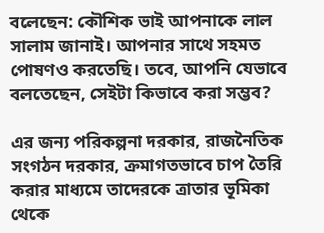বলেছেন: কৌশিক ভাই আপনাকে লাল সালাম জানাই। আপনার সাথে সহমত পোষণও করতেছি। তবে, আপনি যেভাবে বলতেছেন, সেইটা কিভাবে করা সম্ভব?

এর জন্য পরিকল্পনা দরকার, রাজনৈতিক সংগঠন দরকার, ক্রমাগতভাবে চাপ তৈরি করার মাধ্যমে তাদেরকে ত্রাতার ভূমিকা থেকে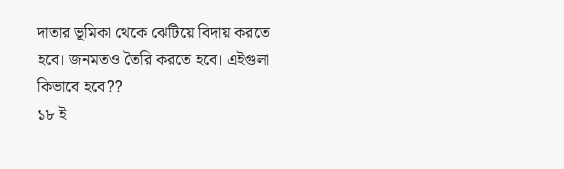দাতার ভূমিকা থেকে ঝেটিয়ে বিদায় করতে হবে। জনমতও তৈরি করতে হবে। এইগুলা কিভাবে হবে??
১৮ ই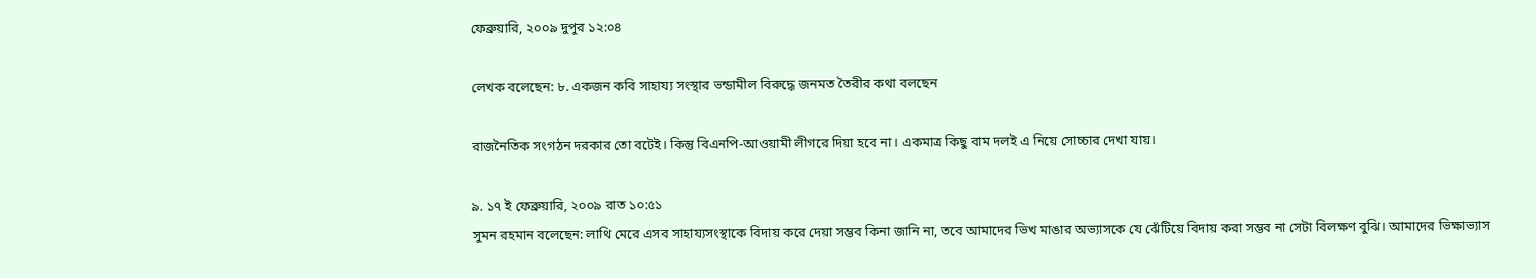ফেব্রুয়ারি, ২০০৯ দুপুর ১২:০৪

লেখক বলেছেন: ৮. একজন কবি সাহায্য সংস্থার ভন্ডামীল বিরুদ্ধে জনমত তৈরীর কথা বলছেন

রাজনৈতিক সংগঠন দরকার তো বটেই। কিন্তু বিএনপি-আওয়ামী লীগরে দিয়া হবে না। একমাত্র কিছু বাম দলই এ নিয়ে সোচ্চার দেখা যায়।

৯. ১৭ ই ফেব্রুয়ারি, ২০০৯ রাত ১০:৫১
সুমন রহমান বলেছেন: লাথি মেরে এসব সাহায্যসংস্থাকে বিদায় করে দেয়া সম্ভব কিনা জানি না, তবে আমাদের ভিখ মাঙার অভ্যাসকে যে ঝেঁটিয়ে বিদায় করা সম্ভব না সেটা বিলক্ষণ বুঝি। আমাদের ভিক্ষাভ্যাস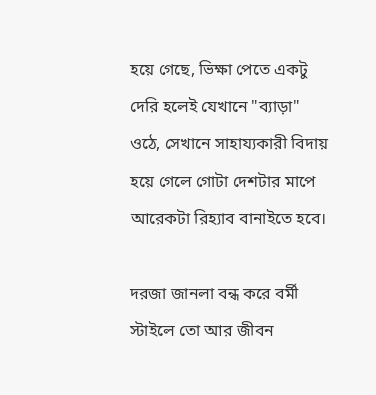হয়ে গেছে, ভিক্ষা পেতে একটু দেরি হলেই যেখানে "ব্যাড়া" ওঠে, সেখানে সাহায্যকারী বিদায় হয়ে গেলে গোটা দেশটার মাপে আরেকটা রিহ্যাব বানাইতে হবে।

দরজা জানলা বন্ধ করে বর্মী স্টাইলে তো আর জীবন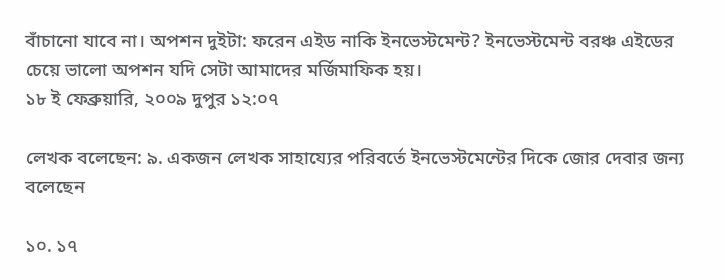বাঁচানো যাবে না। অপশন দুইটা: ফরেন এইড নাকি ইনভেস্টমেন্ট? ইনভেস্টমেন্ট বরঞ্চ এইডের চেয়ে ভালো অপশন যদি সেটা আমাদের মর্জিমাফিক হয়।
১৮ ই ফেব্রুয়ারি, ২০০৯ দুপুর ১২:০৭

লেখক বলেছেন: ৯. একজন লেখক সাহায্যের পরিবর্তে ইনভেস্টমেন্টের দিকে জোর দেবার জন্য বলেছেন

১০. ১৭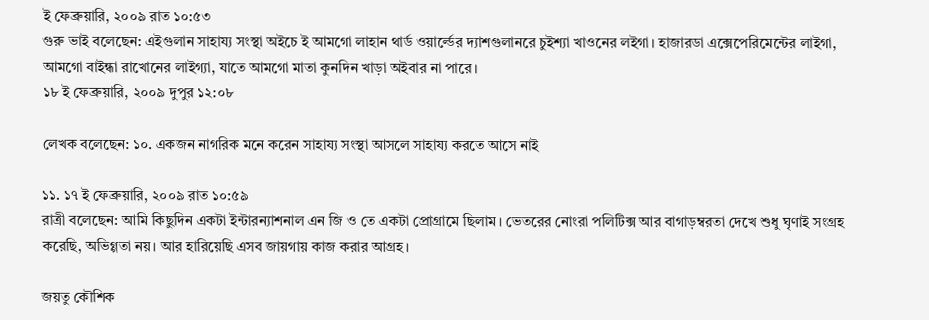ই ফেব্রুয়ারি, ২০০৯ রাত ১০:৫৩
গুরু ভাই বলেছেন: এইগুলান সাহায্য সংস্থা অইচে ই আমগো লাহান থার্ড ওয়ার্ল্ডের দ্যাশগুলানরে চুইশ্যা খাওনের লইগা। হাজারডা এক্সেপেরিমেন্টের লাইগা, আমগো বাইন্ধা রাখোনের লাইগ্যা, যাতে আমগো মাতা কুনদিন খাড়া অইবার না পারে।
১৮ ই ফেব্রুয়ারি, ২০০৯ দুপুর ১২:০৮

লেখক বলেছেন: ১০. একজন নাগরিক মনে করেন সাহায্য সংস্থা আসলে সাহায্য করতে আসে নাই

১১. ১৭ ই ফেব্রুয়ারি, ২০০৯ রাত ১০:৫৯
রাত্রী বলেছেন: আমি কিছুদিন একটা ইন্টারন্যাশনাল এন জি ও তে একটা প্রোগ্রামে ছিলাম। ভেতরের নোংরা পলিটিক্স আর বাগাড়ম্বরতা দেখে শুধু ঘৃণাই সংগ্রহ করেছি, অভিগ্গতা নয়। আর হারিয়েছি এসব জায়গায় কাজ করার আগ্রহ।

জয়তু কৌশিক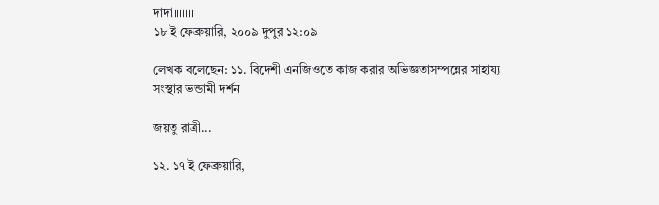দাদা।।।।।।।
১৮ ই ফেব্রুয়ারি, ২০০৯ দুপুর ১২:০৯

লেখক বলেছেন: ১১. বিদেশী এনজিওতে কাজ করার অভিজ্ঞতাসম্পন্নের সাহায্য সংস্থার ভন্ডামী দর্শন

জয়তু রাত্রী...

১২. ১৭ ই ফেব্রুয়ারি,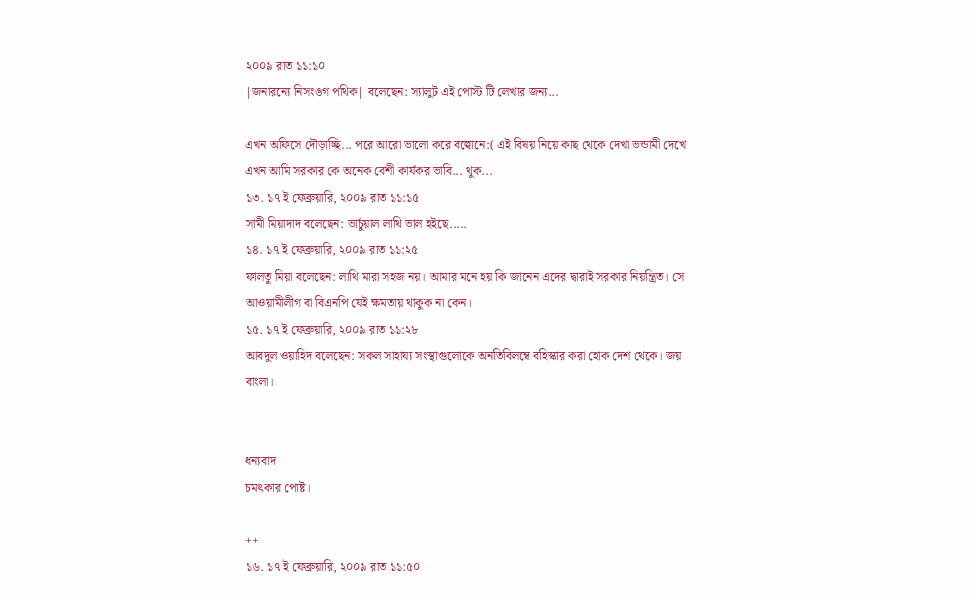২০০৯ রাত ১১:১০
|জনারন্যে নিসংঙগ পথিক| বলেছেন: স্যালুট এই পোস্ট টি লেখার জন্য...

এখন অফিসে দৌড়াচ্ছি... পরে আরো ভালো করে বল্বোনে:( এই বিষয় নিয়ে কাছ থেকে দেখা ভন্ডামী দেখে এখন আমি সরকার কে অনেক বেশী কার্যকর ভাবি... থুক...
১৩. ১৭ ই ফেব্রুয়ারি, ২০০৯ রাত ১১:১৫
সামী মিয়াদাদ বলেছেন: ভার্চুয়াল লাথি ভাল হইছে.....
১৪. ১৭ ই ফেব্রুয়ারি, ২০০৯ রাত ১১:২৫
ফালতু মিয়া বলেছেন: লাথি মারা সহজ নয়। আমার মনে হয় কি জানেন এদের দ্বারাই সরকার নিয়ন্ত্রিত। সে আওয়ামীলীগ বা বিএনপি যেই ক্ষমতায় থাকুক না কেন।
১৫. ১৭ ই ফেব্রুয়ারি, ২০০৯ রাত ১১:২৮
আবদুল ওয়াহিদ বলেছেন: সকল সাহায্য সংস্থাগুলোকে অনতিবিলম্বে বহিস্কার করা হোক দেশ থেকে। জয় বাংলা।


ধন্যবাদ
চমৎকার পোষ্ট।

++
১৬. ১৭ ই ফেব্রুয়ারি, ২০০৯ রাত ১১:৫০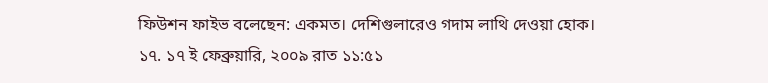ফিউশন ফাইভ বলেছেন: একমত। দেশিগুলারেও গদাম লাথি দেওয়া হোক।
১৭. ১৭ ই ফেব্রুয়ারি, ২০০৯ রাত ১১:৫১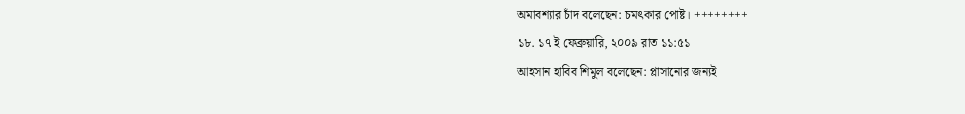অমাবশ্যার চাঁদ বলেছেন: চমৎকার পোষ্ট। ++++++++
১৮. ১৭ ই ফেব্রুয়ারি, ২০০৯ রাত ১১:৫১
আহসান হাবিব শিমুল বলেছেন: প্লাসানোর জন্যই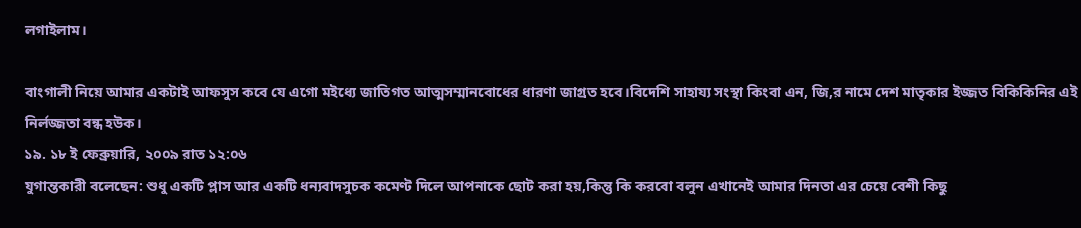লগাইলাম।

বাংগালী নিয়ে আমার একটাই আফসুস কবে যে এগো মইধ্যে জাতিগত আত্মসম্মানবোধের ধারণা জাগ্রত হবে।বিদেশি সাহায্য সংস্থা কিংবা এন, জি,র নামে দেশ মাতৃকার ইজ্জত বিকিকিনির এই নির্লজ্জতা বন্ধ হউক।
১৯. ১৮ ই ফেব্রুয়ারি, ২০০৯ রাত ১২:০৬
যুগান্তকারী বলেছেন: শুধু একটি প্লাস আর একটি ধন্যবাদসুচক কমেণ্ট দিলে আপনাকে ছোট করা হয়,কিন্তু কি করবো বলুন এখানেই আমার দিনতা এর চেয়ে বেশী কিছু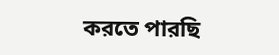করতে পারছি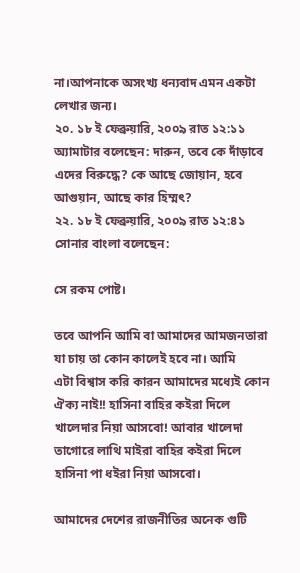না।আপনাকে অসংখ্য ধন্যবাদ এমন একটা লেখার জন্য।
২০. ১৮ ই ফেব্রুয়ারি, ২০০৯ রাত ১২:১১
অ্যামাটার বলেছেন: দারুন, তবে কে দাঁড়াবে এদের বিরুদ্ধে? কে আছে জোয়ান, হবে আগুয়ান, আছে কার হিম্মৎ?
২২. ১৮ ই ফেব্রুয়ারি, ২০০৯ রাত ১২:৪১
সোনার বাংলা বলেছেন:

সে রকম পোষ্ট।

তবে আপনি আমি বা আমাদের আমজনতারা যা চায় তা কোন কালেই হবে না। আমি
এটা বিশ্বাস করি কারন আমাদের মধ্যেই কোন ঐক্য নাই!! হাসিনা বাহির কইরা দিলে
খালেদার নিয়া আসবো! আবার খালেদা তাগোরে লাথি মাইরা বাহির কইরা দিলে
হাসিনা পা ধইরা নিয়া আসবো।

আমাদের দেশের রাজনীতির অনেক গুটি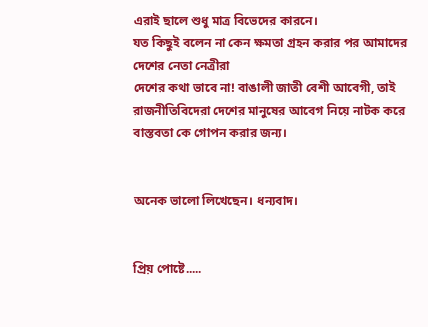এরাই ছালে শুধু মাত্র বিভেদের কারনে।
যত কিছুই বলেন না কেন ক্ষমতা গ্রহন করার পর আমাদের দেশের নেতা নেত্রীরা
দেশের কথা ভাবে না! বাঙালী জাতী বেশী আবেগী, তাই রাজনীতিবিদেরা দেশের মানুষের আবেগ নিয়ে নাটক করে বাস্তবতা কে গোপন করার জন্য।


অনেক ভালো লিখেছেন। ধন্যবাদ।


প্রিয় পোষ্টে.....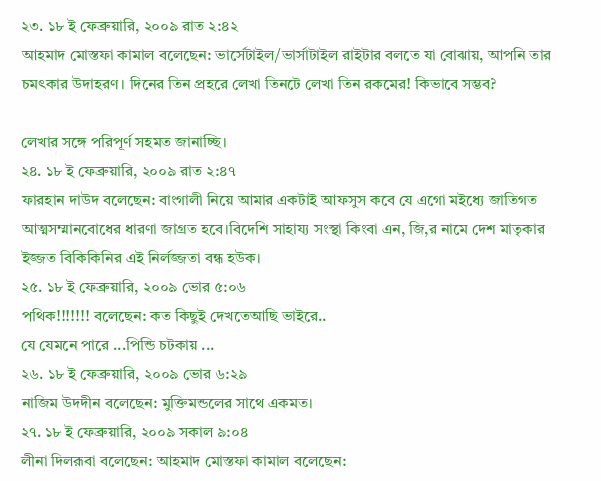২৩. ১৮ ই ফেব্রুয়ারি, ২০০৯ রাত ২:৪২
আহমাদ মোস্তফা কামাল বলেছেন: ভার্সেটাইল/ভার্সাটাইল রাইটার বলতে যা বোঝায়, আপনি তার চমৎকার উদাহরণ। দিনের তিন প্রহরে লেখা তিনটে লেখা তিন রকমের! কিভাবে সম্ভব?

লেখার সঙ্গে পরিপূর্ণ সহমত জানাচ্ছি।
২৪. ১৮ ই ফেব্রুয়ারি, ২০০৯ রাত ২:৪৭
ফারহান দাউদ বলেছেন: বাংগালী নিয়ে আমার একটাই আফসুস কবে যে এগো মইধ্যে জাতিগত আত্মসম্মানবোধের ধারণা জাগ্রত হবে।বিদেশি সাহায্য সংস্থা কিংবা এন, জি,র নামে দেশ মাতৃকার ইজ্জত বিকিকিনির এই নির্লজ্জতা বন্ধ হউক।
২৫. ১৮ ই ফেব্রুয়ারি, ২০০৯ ভোর ৫:০৬
পথিক!!!!!!! বলেছেন: কত কিছুই দেখতেআছি ভাইরে..
যে যেমনে পারে ...পিন্ডি চটকায় ...
২৬. ১৮ ই ফেব্রুয়ারি, ২০০৯ ভোর ৬:২৯
নাজিম উদদীন বলেছেন: মুক্তিমন্ডলের সাথে একমত।
২৭. ১৮ ই ফেব্রুয়ারি, ২০০৯ সকাল ৯:০৪
লীনা দিলরূবা বলেছেন: আহমাদ মোস্তফা কামাল বলেছেন: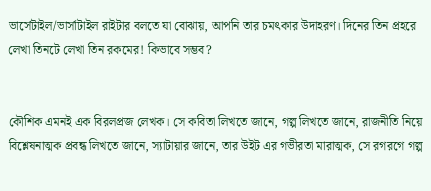ভার্সেটাইল/ভার্সাটাইল রাইটার বলতে যা বোঝায়, আপনি তার চমৎকার উদাহরণ। দিনের তিন প্রহরে লেখা তিনটে লেখা তিন রকমের! কিভাবে সম্ভব?


কৌশিক এমনই এক বিরলপ্রজ লেখক। সে কবিতা লিখতে জানে, গল্প লিখতে জানে, রাজনীতি নিয়ে বিশ্লেষনাত্মক প্রবন্ধ লিখতে জানে, স্যাটায়ার জানে, তার উইট এর গভীরতা মারাত্মক, সে রগরগে গল্প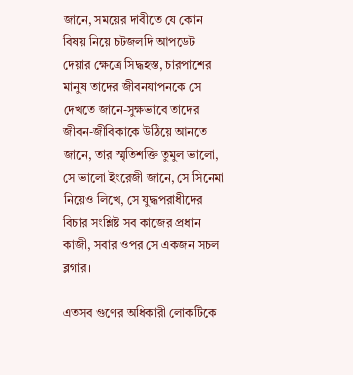জানে, সময়ের দাবীতে যে কোন বিষয় নিয়ে চটজলদি আপডেট দেয়ার ক্ষেত্রে সিদ্ধহস্ত, চারপাশের মানুষ তাদের জীবনযাপনকে সে দেখতে জানে-সুক্ষভাবে তাদের জীবন-জীবিকাকে উঠিয়ে আনতে জানে, তার স্মৃতিশক্তি তুমুল ভালো, সে ভালো ইংরেজী জানে, সে সিনেমা নিয়েও লিখে, সে যুদ্ধপরাধীদের বিচার সংশ্লিষ্ট সব কাজের প্রধান কাজী, সবার ওপর সে একজন সচল ব্লগার।

এতসব গুণের অধিকারী লোকটিকে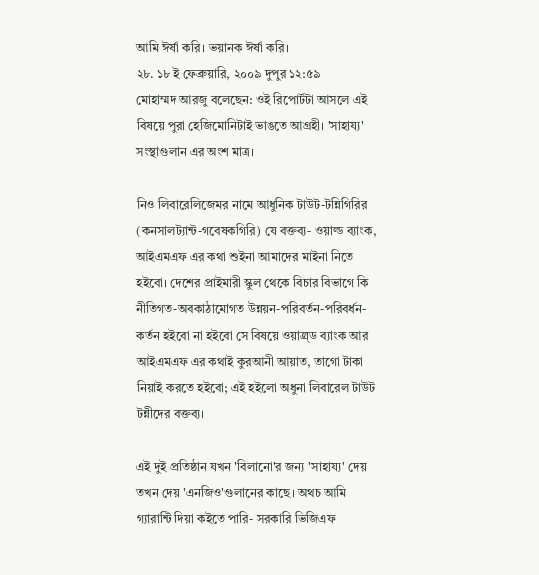আমি ঈর্ষা করি। ভয়ানক ঈর্ষা করি।
২৮. ১৮ ই ফেব্রুয়ারি, ২০০৯ দুপুর ১২:৫৯
মোহাম্মদ আরজু বলেছেন: ওই রিপোর্টটা আসলে এই বিষয়ে পুরা হেজিমোনিটাই ভাঙতে আগ্রহী। 'সাহায্য' সংস্থাগুলান এর অংশ মাত্র।

নিও লিবারেলিজেমর নামে আধুনিক টাউট-টন্নিগিরির (কনসালট্যান্ট-গবেষকগিরি) যে বক্তব্য- ওয়াল্ড ব্যাংক, আইএমএফ এর কথা শুইনা আমাদের মাইনা নিতে হইবো। দেশের প্রাইমারী স্কুল থেকে বিচার বিভাগে কি নীতিগত-অবকাঠামোগত উন্নয়ন-পরিবর্তন-পরিবর্ধন-কর্তন হইবো না হইবো সে বিষয়ে ওয়াল্র্ড ব্যাংক আর আইএমএফ এর কথাই কুরআনী আয়াত, তাগো টাকা নিয়াই করতে হইবো; এই হইলো অধুনা লিবারেল টাউট টন্নীদের বক্তব্য।

এই দুই প্রতিষ্ঠান যখন 'বিলানো'র জন্য 'সাহায্য' দেয় তখন দেয় 'এনজিও'গুলানের কাছে। অথচ আমি গ্যারান্টি দিয়া কইতে পারি- সরকারি ভিজিএফ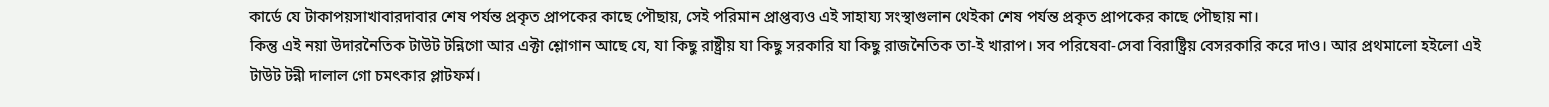কার্ডে যে টাকাপয়সাখাবারদাবার শেষ পর্যন্ত প্রকৃত প্রাপকের কাছে পৌছায়, সেই পরিমান প্রাপ্তব্যও এই সাহায্য সংস্থাগুলান থেইকা শেষ পর্যন্ত প্রকৃত প্রাপকের কাছে পৌছায় না।
কিন্তু এই নয়া উদারনৈতিক টাউট টন্নিগো আর এক্টা শ্লোগান আছে যে, যা কিছু রাষ্ট্রীয় যা কিছু সরকারি যা কিছু রাজনৈতিক তা-ই খারাপ। সব পরিষেবা-সেবা বিরাষ্ট্রিয় বেসরকারি করে দাও। আর প্রথমালো হইলো এই টাউট টন্নী দালাল গো চমৎকার প্লাটফর্ম।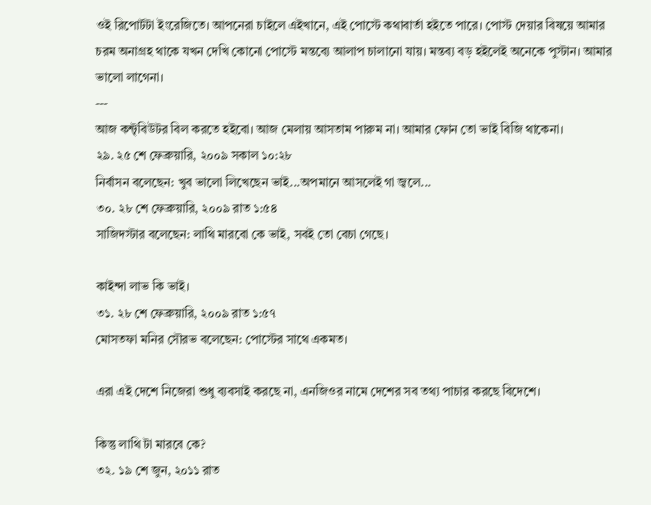ওই রিপোর্টটা ইংরেজিতে। আপনেরা চাইলে এইখানে, এই পোস্টে কথাবার্তা হইতে পারে। পোস্ট দেয়ার বিষয়ে আমার চরম অনাগ্রহ থাকে যখন দেখি কোনো পোস্টে মন্তব্যে আলাপ চালানো যায়। মন্তব্য বড় হইলেই অনেকে পুস্টান। আমার ভালো লাগেনা।
---
আজ কন্টৃবিউটর বিল করতে হইবো। আজ মেলায় আসতাম পারুম না। আমার ফোন তো ভাই বিজি থাকেনা।
২৯. ২৫ শে ফেব্রুয়ারি, ২০০৯ সকাল ১০:২৮
নির্বাসন বলেছেন: খুব ভালো লিখেছেন ভাই...অপমানে আসলেই গা জ্বলে...
৩০. ২৮ শে ফেব্রুয়ারি, ২০০৯ রাত ১:৫৪
সাজিদস্টার বলেছেন: লাথি মারবো কে ভাই, সবই তো বেচা গেছে।

কাইন্দা লাভ কি ভাই।
৩১. ২৮ শে ফেব্রুয়ারি, ২০০৯ রাত ১:৫৭
মোসতফা মনির সৌরভ বলেছেন: পোস্টের সাথে একমত।

এরা এই দেশে নিজেরা শুধু ব্যবসাই করছে না, এনজিওর নামে দেশের সব তথ্য পাচার করছে বিদেশে।

কিন্তু লাথি টা মারবে কে?
৩২. ১৯ শে জুন, ২০১১ রাত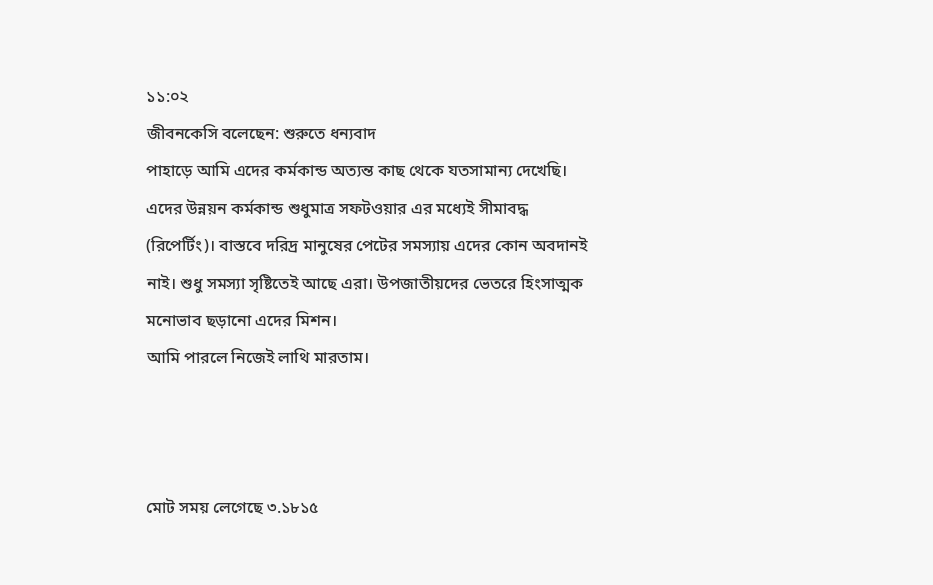১১:০২
জীবনকেসি বলেছেন: শুরুতে ধন্যবাদ
পাহাড়ে আমি এদের কর্মকান্ড অত্যন্ত কাছ থেকে যতসামান্য দেখেছি।
এদের উন্নয়ন কর্মকান্ড শুধুমাত্র সফটওয়ার এর মধ্যেই সীমাবদ্ধ (রিপের্টিং)। বাস্তবে দরিদ্র মানুষের পেটের সমস্যায় এদের কোন অবদানই নাই। শুধু সমস্যা সৃষ্টিতেই আছে এরা। উপজাতীয়দের ভেতরে হিংসাত্মক মনোভাব ছড়ানো এদের মিশন।
আমি পারলে নিজেই লাথি মারতাম।



মোট সময় লেগেছে ৩.১৮১৫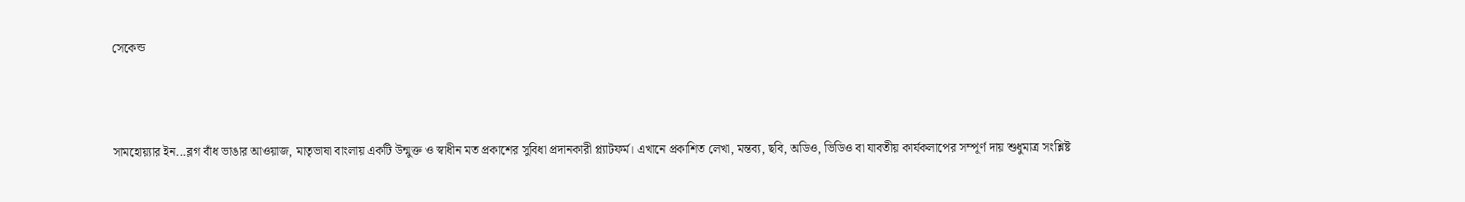সেকেন্ড



সামহোয়‍্যার ইন...ব্লগ বাঁধ ভাঙার আওয়াজ, মাতৃভাষা বাংলায় একটি উন্মুক্ত ও স্বাধীন মত প্রকাশের সুবিধা প্রদানকারী প্ল্যাটফর্ম। এখানে প্রকাশিত লেখা, মন্তব‍্য, ছবি, অডিও, ভিডিও বা যাবতীয় কার্যকলাপের সম্পূর্ণ দায় শুধুমাত্র সংশ্লিষ্ট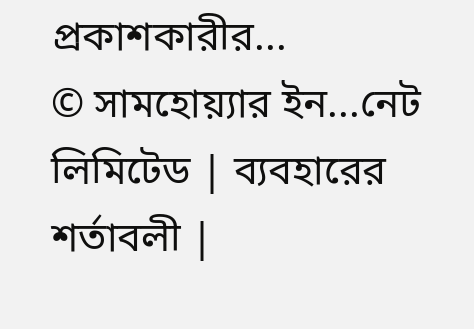প্রকাশকারীর...
© সামহোয়্যার ইন...নেট লিমিটেড | ব্যবহারের শর্তাবলী |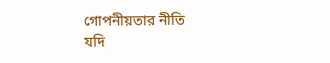গোপনীয়তার নীতি
যদি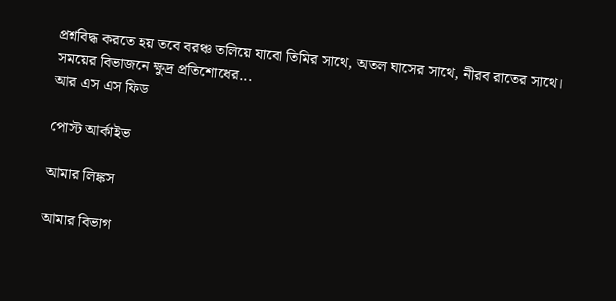প্রশ্নবিদ্ধ করতে হয় তবে বরঞ্চ তলিয়ে যাবো তিমির সাথে, অতল ঘাসের সাথে, নীরব রাতের সাথে। সময়ের বিভাজনে ক্ষুদ্র প্রতিশোধের...
আর এস এস ফিড

পোস্ট আর্কাইভ

আমার লিঙ্কস

আমার বিভাগ